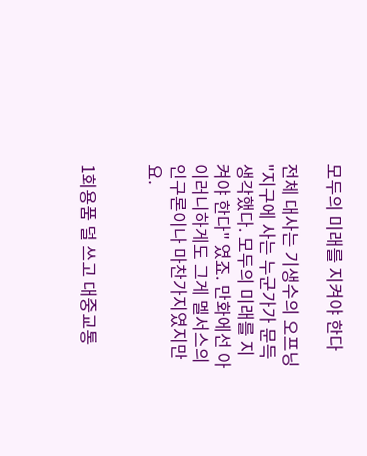모두의 미래를 지켜야 한다

전체 대사는 기생수의 오프닝 "지구에 사는 누군가가 문득 생각했다. 모두의 미래를 지켜야 한다" 였죠. 만화에선 아이러니하게도 그게 멜서스의 인구론이나 마찬가지였지만요.


1회용품 덜 쓰고 대중교통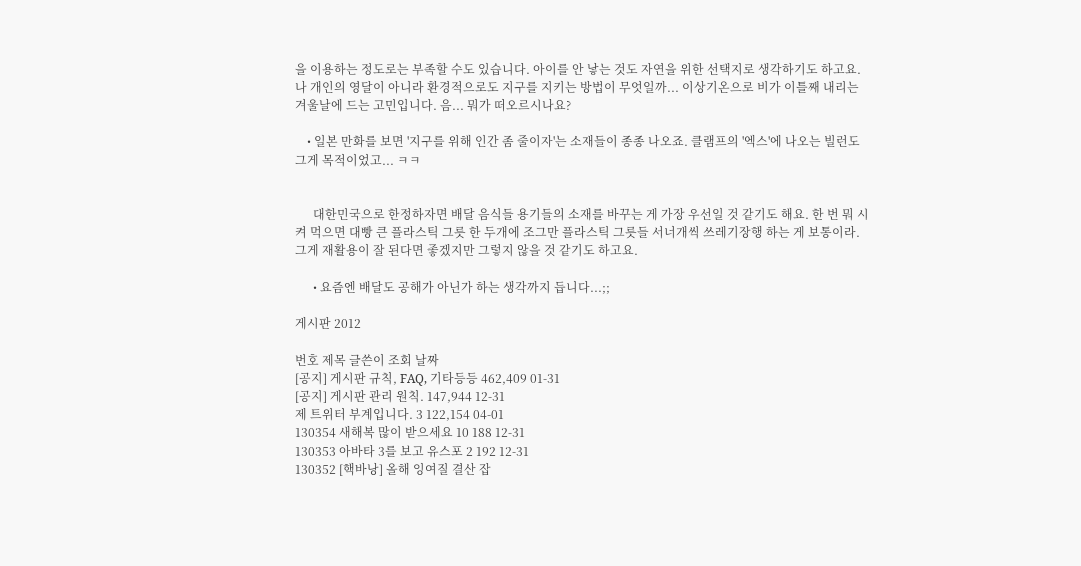을 이용하는 정도로는 부족할 수도 있습니다. 아이를 안 낳는 것도 자연을 위한 선택지로 생각하기도 하고요. 나 개인의 영달이 아니라 환경적으로도 지구를 지키는 방법이 무엇일까... 이상기온으로 비가 이틀째 내리는 겨울날에 드는 고민입니다. 음... 뭐가 떠오르시나요?

    • 일본 만화를 보면 '지구를 위해 인간 좀 줄이자'는 소재들이 종종 나오죠. 클램프의 '엑스'에 나오는 빌런도 그게 목적이었고... ㅋㅋ


      대한민국으로 한정하자면 배달 음식들 용기들의 소재를 바꾸는 게 가장 우선일 것 같기도 해요. 한 번 뭐 시켜 먹으면 대빵 큰 플라스틱 그릇 한 두개에 조그만 플라스틱 그릇들 서너개씩 쓰레기장행 하는 게 보통이라. 그게 재활용이 잘 된다면 좋겠지만 그렇지 않을 것 같기도 하고요.

      • 요즘엔 배달도 공해가 아닌가 하는 생각까지 듭니다...;;

게시판 2012

번호 제목 글쓴이 조회 날짜
[공지] 게시판 규칙, FAQ, 기타등등 462,409 01-31
[공지] 게시판 관리 원칙. 147,944 12-31
제 트위터 부계입니다. 3 122,154 04-01
130354 새해복 많이 받으세요 10 188 12-31
130353 아바타 3를 보고 유스포 2 192 12-31
130352 [핵바낭] 올해 잉여질 결산 잡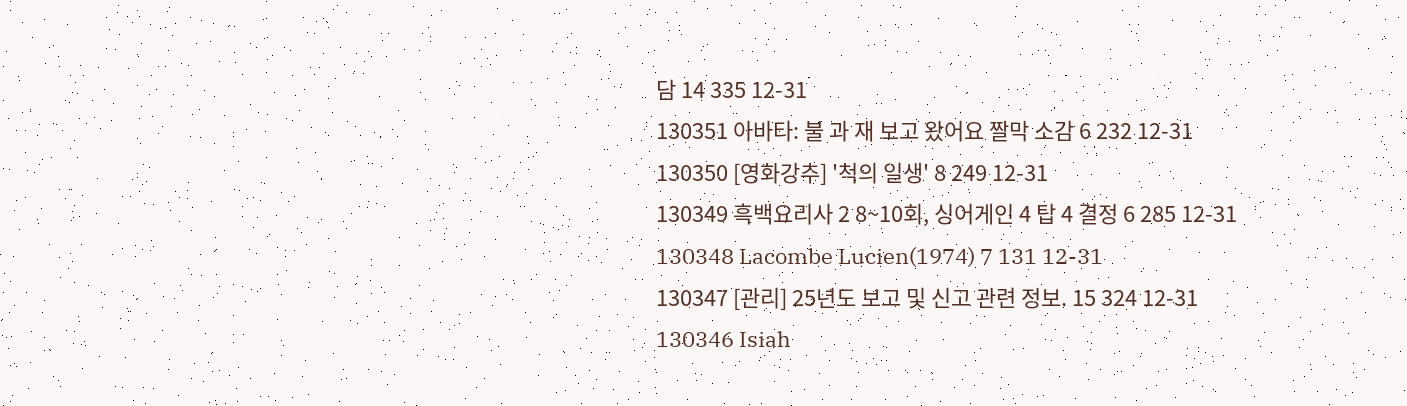담 14 335 12-31
130351 아바타: 불 과 재 보고 왔어요 짤막 소감 6 232 12-31
130350 [영화강추] '척의 일생' 8 249 12-31
130349 흑백요리사 2 8~10회, 싱어게인 4 탑 4 결정 6 285 12-31
130348 Lacombe Lucien(1974) 7 131 12-31
130347 [관리] 25년도 보고 및 신고 관련 정보. 15 324 12-31
130346 Isiah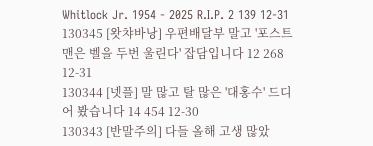Whitlock Jr. 1954 - 2025 R.I.P. 2 139 12-31
130345 [왓챠바낭] 우편배달부 말고 '포스트맨은 벨을 두번 울린다' 잡담입니다 12 268 12-31
130344 [넷플] 말 많고 탈 많은 '대홍수' 드디어 봤습니다 14 454 12-30
130343 [반말주의] 다들 올해 고생 많았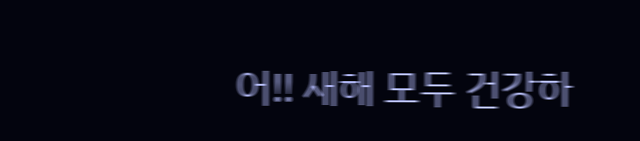어!! 새해 모두 건강하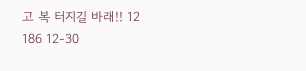고 복 터지길 바래!! 12 186 12-30